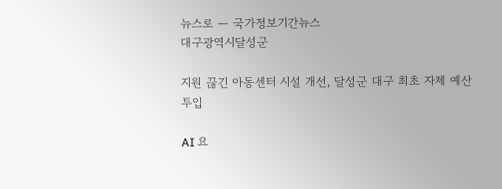뉴스로 — 국가정보기간뉴스
대구광역시달성군

지원 끊긴 아동센터 시설 개선, 달성군 대구 최초 자체 예산 투입

AI 요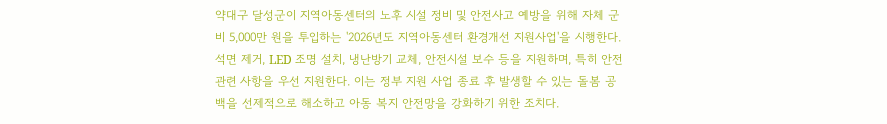약대구 달성군이 지역아동센터의 노후 시설 정비 및 안전사고 예방을 위해 자체 군비 5,000만 원을 투입하는 '2026년도 지역아동센터 환경개선 지원사업'을 시행한다. 석면 제거, LED 조명 설치, 냉난방기 교체, 안전시설 보수 등을 지원하며, 특히 안전 관련 사항을 우선 지원한다. 이는 정부 지원 사업 종료 후 발생할 수 있는 돌봄 공백을 선제적으로 해소하고 아동 복지 안전망을 강화하기 위한 조치다.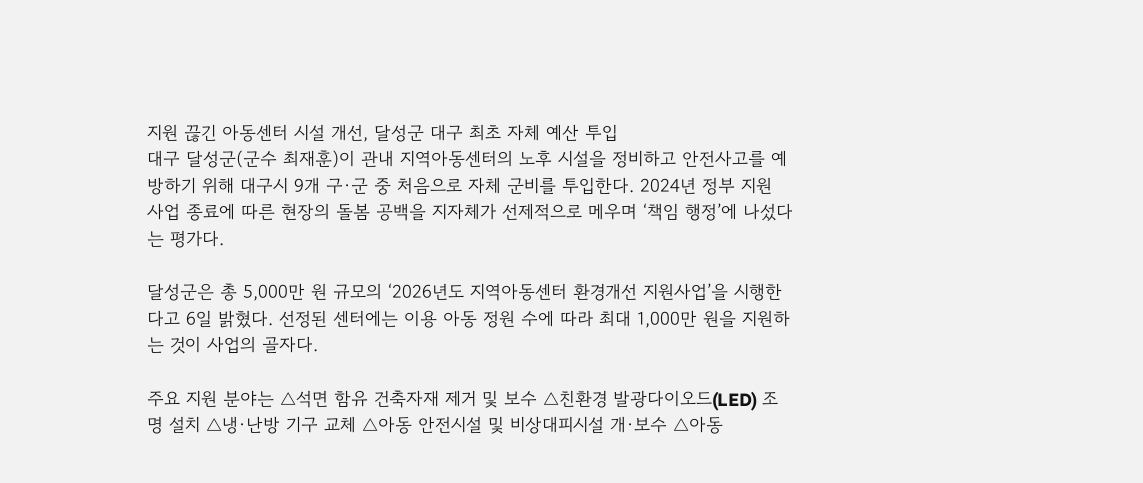지원 끊긴 아동센터 시설 개선, 달성군 대구 최초 자체 예산 투입
대구 달성군(군수 최재훈)이 관내 지역아동센터의 노후 시설을 정비하고 안전사고를 예방하기 위해 대구시 9개 구·군 중 처음으로 자체 군비를 투입한다. 2024년 정부 지원 사업 종료에 따른 현장의 돌봄 공백을 지자체가 선제적으로 메우며 ‘책임 행정’에 나섰다는 평가다.

달성군은 총 5,000만 원 규모의 ‘2026년도 지역아동센터 환경개선 지원사업’을 시행한다고 6일 밝혔다. 선정된 센터에는 이용 아동 정원 수에 따라 최대 1,000만 원을 지원하는 것이 사업의 골자다.

주요 지원 분야는 △석면 함유 건축자재 제거 및 보수 △친환경 발광다이오드(LED) 조명 설치 △냉·난방 기구 교체 △아동 안전시설 및 비상대피시설 개·보수 △아동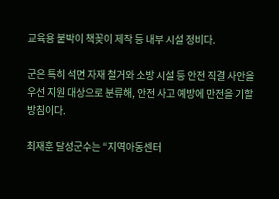교육용 붙박이 책꽂이 제작 등 내부 시설 정비다.

군은 특히 석면 자재 철거와 소방 시설 등 안전 직결 사안을 우선 지원 대상으로 분류해, 안전 사고 예방에 만전을 기할 방침이다.

최재훈 달성군수는 “지역아동센터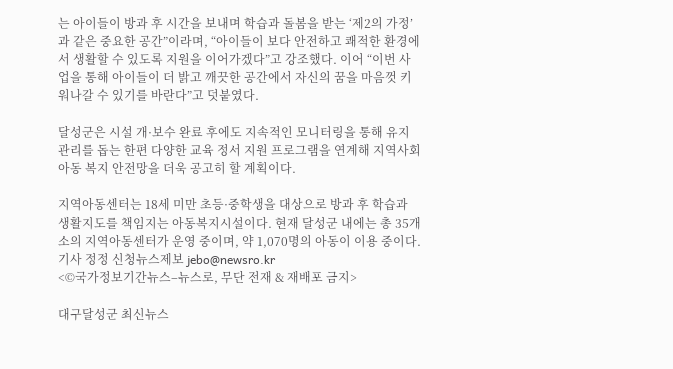는 아이들이 방과 후 시간을 보내며 학습과 돌봄을 받는 ‘제2의 가정’과 같은 중요한 공간”이라며, “아이들이 보다 안전하고 쾌적한 환경에서 생활할 수 있도록 지원을 이어가겠다”고 강조했다. 이어 “이번 사업을 통해 아이들이 더 밝고 깨끗한 공간에서 자신의 꿈을 마음껏 키워나갈 수 있기를 바란다”고 덧붙였다.

달성군은 시설 개·보수 완료 후에도 지속적인 모니터링을 통해 유지 관리를 돕는 한편 다양한 교육 정서 지원 프로그램을 연계해 지역사회 아동 복지 안전망을 더욱 공고히 할 계획이다.

지역아동센터는 18세 미만 초등·중학생을 대상으로 방과 후 학습과 생활지도를 책임지는 아동복지시설이다. 현재 달성군 내에는 총 35개소의 지역아동센터가 운영 중이며, 약 1,070명의 아동이 이용 중이다.
기사 정정 신청뉴스제보 jebo@newsro.kr
<©국가정보기간뉴스–뉴스로, 무단 전재 & 재배포 금지>

대구달성군 최신뉴스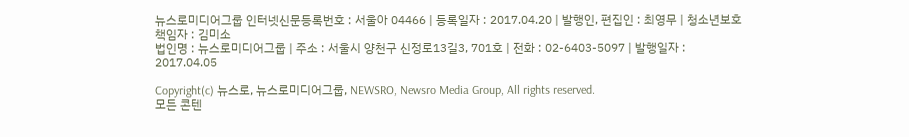뉴스로미디어그룹 인터넷신문등록번호 : 서울아 04466 | 등록일자 : 2017.04.20 | 발행인, 편집인 : 최영무 | 청소년보호책임자 : 김미소
법인명 : 뉴스로미디어그룹 | 주소 : 서울시 양천구 신정로13길3, 701호 | 전화 : 02-6403-5097 | 발행일자 : 2017.04.05

Copyright(c) 뉴스로, 뉴스로미디어그룹, NEWSRO, Newsro Media Group, All rights reserved.
모든 콘텐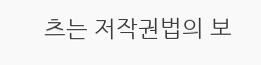츠는 저작권법의 보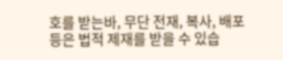호를 받는바, 무단 전재, 복사, 배포 등은 법적 제재를 받을 수 있습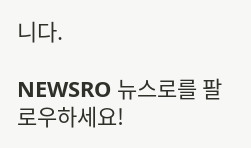니다.

NEWSRO 뉴스로를 팔로우하세요!